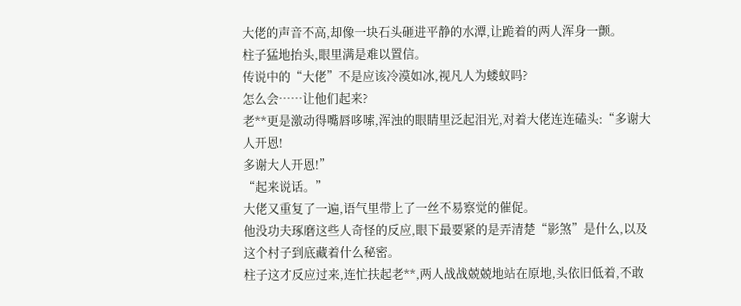大佬的声音不高,却像一块石头砸进平静的水潭,让跪着的两人浑身一颤。
柱子猛地抬头,眼里满是难以置信。
传说中的“大佬”不是应该冷漠如冰,视凡人为蝼蚁吗?
怎么会……让他们起来?
老**更是激动得嘴唇哆嗦,浑浊的眼睛里泛起泪光,对着大佬连连磕头:“多谢大人开恩!
多谢大人开恩!”
“起来说话。”
大佬又重复了一遍,语气里带上了一丝不易察觉的催促。
他没功夫琢磨这些人奇怪的反应,眼下最要紧的是弄清楚“影煞”是什么,以及这个村子到底藏着什么秘密。
柱子这才反应过来,连忙扶起老**,两人战战兢兢地站在原地,头依旧低着,不敢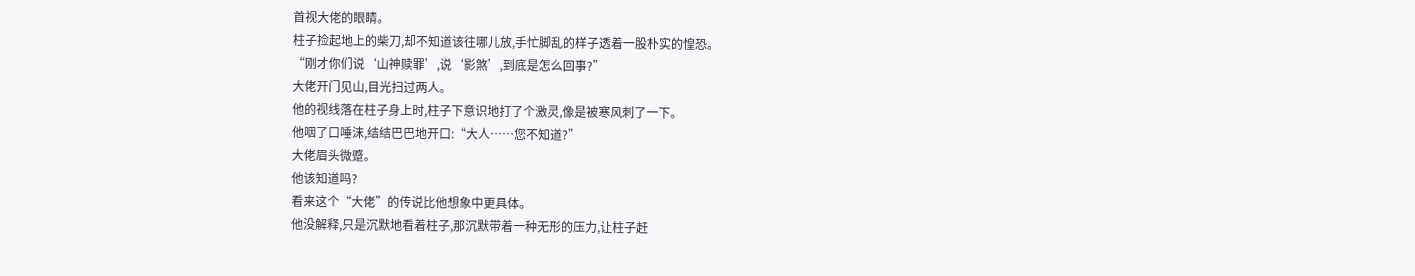首视大佬的眼睛。
柱子捡起地上的柴刀,却不知道该往哪儿放,手忙脚乱的样子透着一股朴实的惶恐。
“刚才你们说‘山神赎罪’,说‘影煞’,到底是怎么回事?”
大佬开门见山,目光扫过两人。
他的视线落在柱子身上时,柱子下意识地打了个激灵,像是被寒风刺了一下。
他咽了口唾沫,结结巴巴地开口:“大人……您不知道?”
大佬眉头微蹙。
他该知道吗?
看来这个“大佬”的传说比他想象中更具体。
他没解释,只是沉默地看着柱子,那沉默带着一种无形的压力,让柱子赶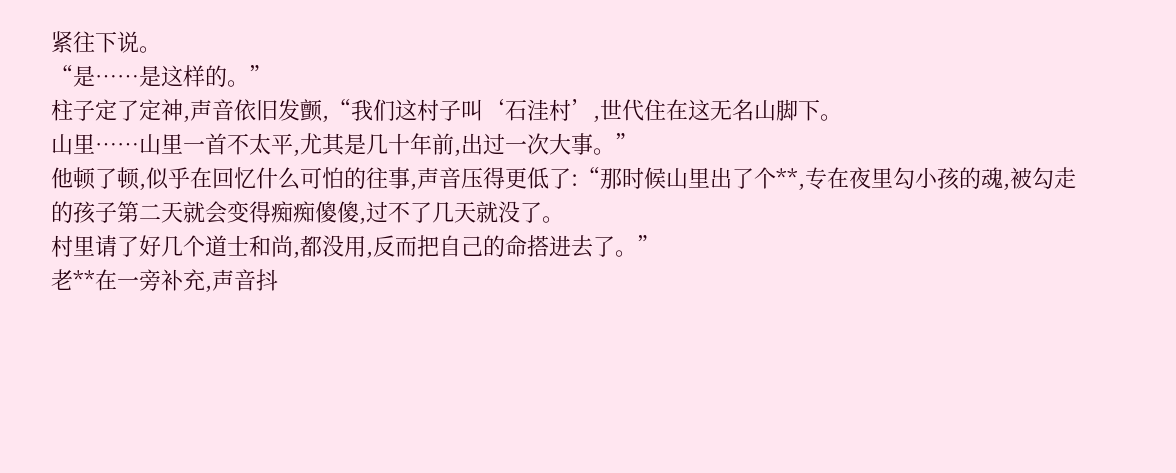紧往下说。
“是……是这样的。”
柱子定了定神,声音依旧发颤,“我们这村子叫‘石洼村’,世代住在这无名山脚下。
山里……山里一首不太平,尤其是几十年前,出过一次大事。”
他顿了顿,似乎在回忆什么可怕的往事,声音压得更低了:“那时候山里出了个**,专在夜里勾小孩的魂,被勾走的孩子第二天就会变得痴痴傻傻,过不了几天就没了。
村里请了好几个道士和尚,都没用,反而把自己的命搭进去了。”
老**在一旁补充,声音抖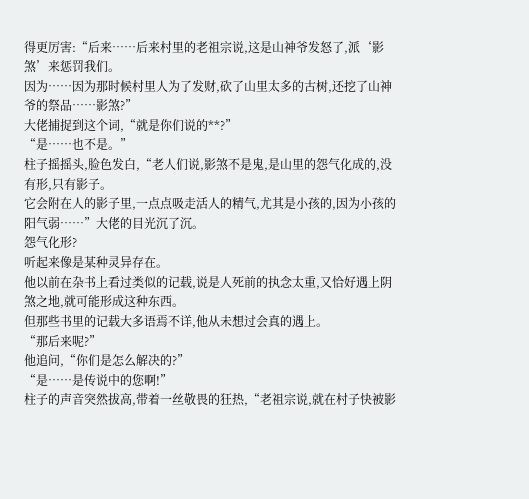得更厉害:“后来……后来村里的老祖宗说,这是山神爷发怒了,派‘影煞’来惩罚我们。
因为……因为那时候村里人为了发财,砍了山里太多的古树,还挖了山神爷的祭品……影煞?”
大佬捕捉到这个词,“就是你们说的**?”
“是……也不是。”
柱子摇摇头,脸色发白,“老人们说,影煞不是鬼,是山里的怨气化成的,没有形,只有影子。
它会附在人的影子里,一点点吸走活人的精气,尤其是小孩的,因为小孩的阳气弱……”大佬的目光沉了沉。
怨气化形?
听起来像是某种灵异存在。
他以前在杂书上看过类似的记载,说是人死前的执念太重,又恰好遇上阴煞之地,就可能形成这种东西。
但那些书里的记载大多语焉不详,他从未想过会真的遇上。
“那后来呢?”
他追问,“你们是怎么解决的?”
“是……是传说中的您啊!”
柱子的声音突然拔高,带着一丝敬畏的狂热,“老祖宗说,就在村子快被影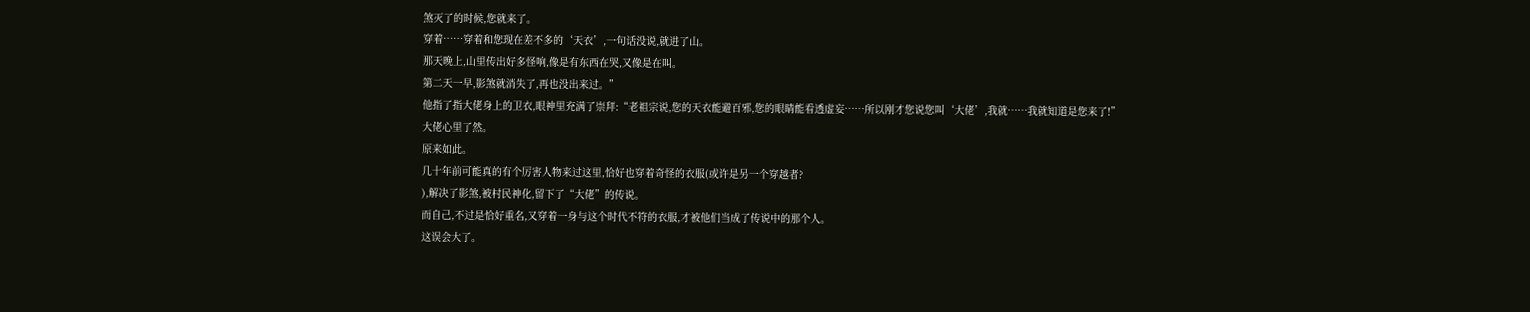煞灭了的时候,您就来了。
穿着……穿着和您现在差不多的‘天衣’,一句话没说,就进了山。
那天晚上,山里传出好多怪响,像是有东西在哭,又像是在叫。
第二天一早,影煞就消失了,再也没出来过。”
他指了指大佬身上的卫衣,眼神里充满了崇拜:“老祖宗说,您的天衣能避百邪,您的眼睛能看透虚妄……所以刚才您说您叫‘大佬’,我就……我就知道是您来了!”
大佬心里了然。
原来如此。
几十年前可能真的有个厉害人物来过这里,恰好也穿着奇怪的衣服(或许是另一个穿越者?
),解决了影煞,被村民神化,留下了“大佬”的传说。
而自己,不过是恰好重名,又穿着一身与这个时代不符的衣服,才被他们当成了传说中的那个人。
这误会大了。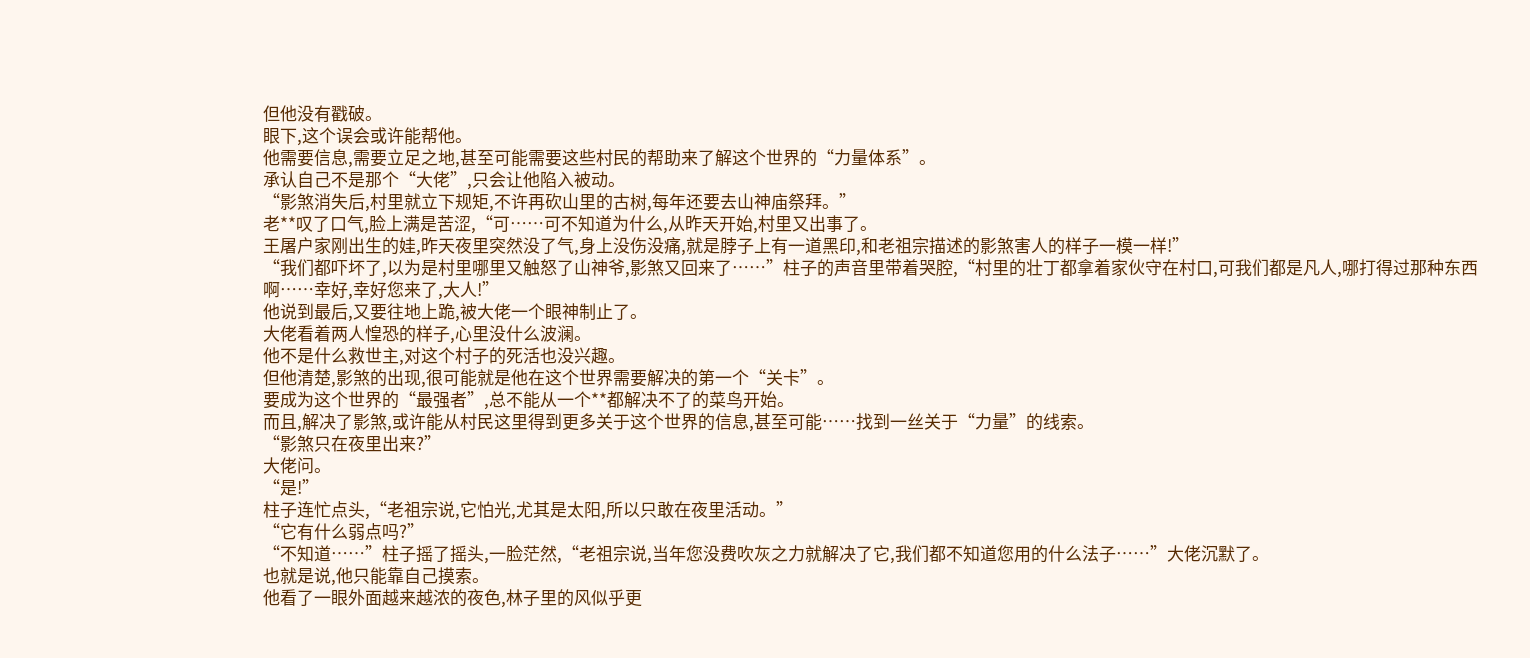但他没有戳破。
眼下,这个误会或许能帮他。
他需要信息,需要立足之地,甚至可能需要这些村民的帮助来了解这个世界的“力量体系”。
承认自己不是那个“大佬”,只会让他陷入被动。
“影煞消失后,村里就立下规矩,不许再砍山里的古树,每年还要去山神庙祭拜。”
老**叹了口气,脸上满是苦涩,“可……可不知道为什么,从昨天开始,村里又出事了。
王屠户家刚出生的娃,昨天夜里突然没了气,身上没伤没痛,就是脖子上有一道黑印,和老祖宗描述的影煞害人的样子一模一样!”
“我们都吓坏了,以为是村里哪里又触怒了山神爷,影煞又回来了……”柱子的声音里带着哭腔,“村里的壮丁都拿着家伙守在村口,可我们都是凡人,哪打得过那种东西啊……幸好,幸好您来了,大人!”
他说到最后,又要往地上跪,被大佬一个眼神制止了。
大佬看着两人惶恐的样子,心里没什么波澜。
他不是什么救世主,对这个村子的死活也没兴趣。
但他清楚,影煞的出现,很可能就是他在这个世界需要解决的第一个“关卡”。
要成为这个世界的“最强者”,总不能从一个**都解决不了的菜鸟开始。
而且,解决了影煞,或许能从村民这里得到更多关于这个世界的信息,甚至可能……找到一丝关于“力量”的线索。
“影煞只在夜里出来?”
大佬问。
“是!”
柱子连忙点头,“老祖宗说,它怕光,尤其是太阳,所以只敢在夜里活动。”
“它有什么弱点吗?”
“不知道……”柱子摇了摇头,一脸茫然,“老祖宗说,当年您没费吹灰之力就解决了它,我们都不知道您用的什么法子……”大佬沉默了。
也就是说,他只能靠自己摸索。
他看了一眼外面越来越浓的夜色,林子里的风似乎更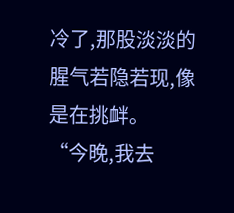冷了,那股淡淡的腥气若隐若现,像是在挑衅。
“今晚,我去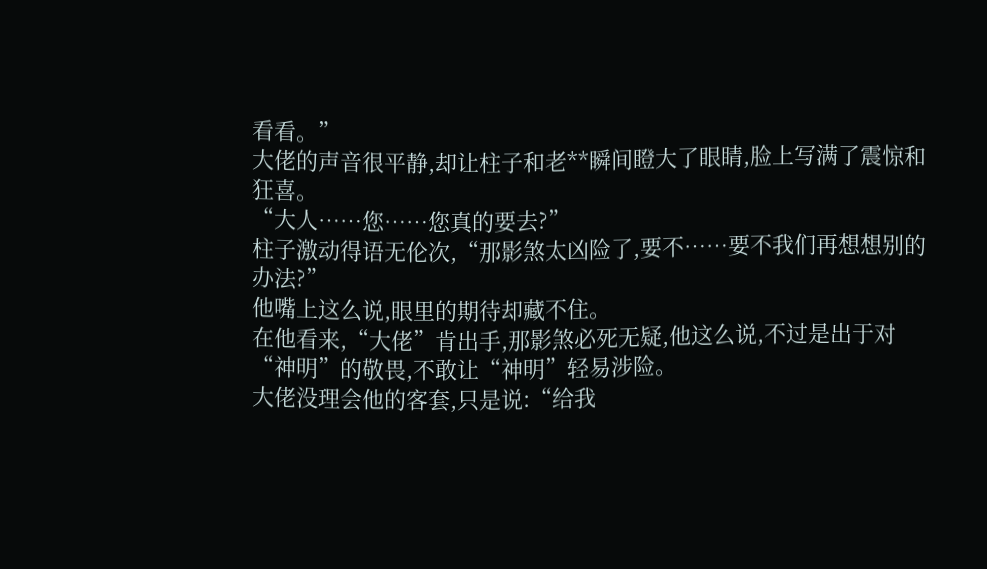看看。”
大佬的声音很平静,却让柱子和老**瞬间瞪大了眼睛,脸上写满了震惊和狂喜。
“大人……您……您真的要去?”
柱子激动得语无伦次,“那影煞太凶险了,要不……要不我们再想想别的办法?”
他嘴上这么说,眼里的期待却藏不住。
在他看来,“大佬”肯出手,那影煞必死无疑,他这么说,不过是出于对“神明”的敬畏,不敢让“神明”轻易涉险。
大佬没理会他的客套,只是说:“给我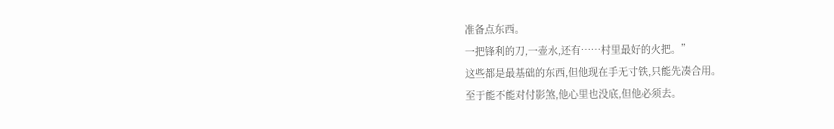准备点东西。
一把锋利的刀,一壶水,还有……村里最好的火把。”
这些都是最基础的东西,但他现在手无寸铁,只能先凑合用。
至于能不能对付影煞,他心里也没底,但他必须去。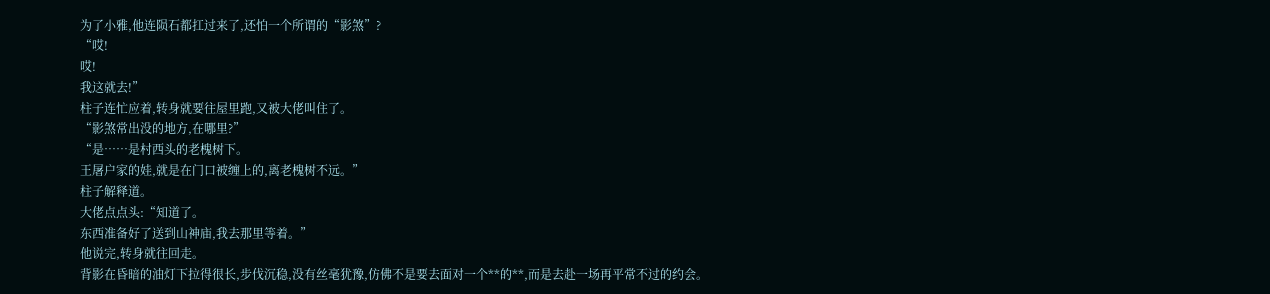为了小雅,他连陨石都扛过来了,还怕一个所谓的“影煞”?
“哎!
哎!
我这就去!”
柱子连忙应着,转身就要往屋里跑,又被大佬叫住了。
“影煞常出没的地方,在哪里?”
“是……是村西头的老槐树下。
王屠户家的娃,就是在门口被缠上的,离老槐树不远。”
柱子解释道。
大佬点点头:“知道了。
东西准备好了送到山神庙,我去那里等着。”
他说完,转身就往回走。
背影在昏暗的油灯下拉得很长,步伐沉稳,没有丝毫犹豫,仿佛不是要去面对一个**的**,而是去赴一场再平常不过的约会。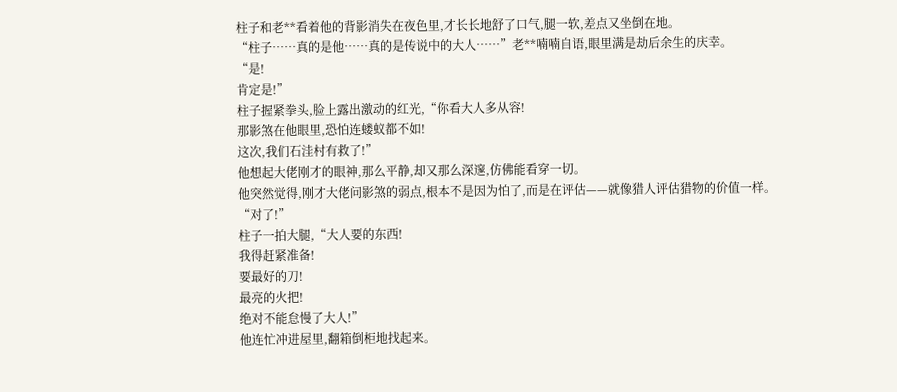柱子和老**看着他的背影消失在夜色里,才长长地舒了口气,腿一软,差点又坐倒在地。
“柱子……真的是他……真的是传说中的大人……”老**喃喃自语,眼里满是劫后余生的庆幸。
“是!
肯定是!”
柱子握紧拳头,脸上露出激动的红光,“你看大人多从容!
那影煞在他眼里,恐怕连蝼蚁都不如!
这次,我们石洼村有救了!”
他想起大佬刚才的眼神,那么平静,却又那么深邃,仿佛能看穿一切。
他突然觉得,刚才大佬问影煞的弱点,根本不是因为怕了,而是在评估——就像猎人评估猎物的价值一样。
“对了!”
柱子一拍大腿,“大人要的东西!
我得赶紧准备!
要最好的刀!
最亮的火把!
绝对不能怠慢了大人!”
他连忙冲进屋里,翻箱倒柜地找起来。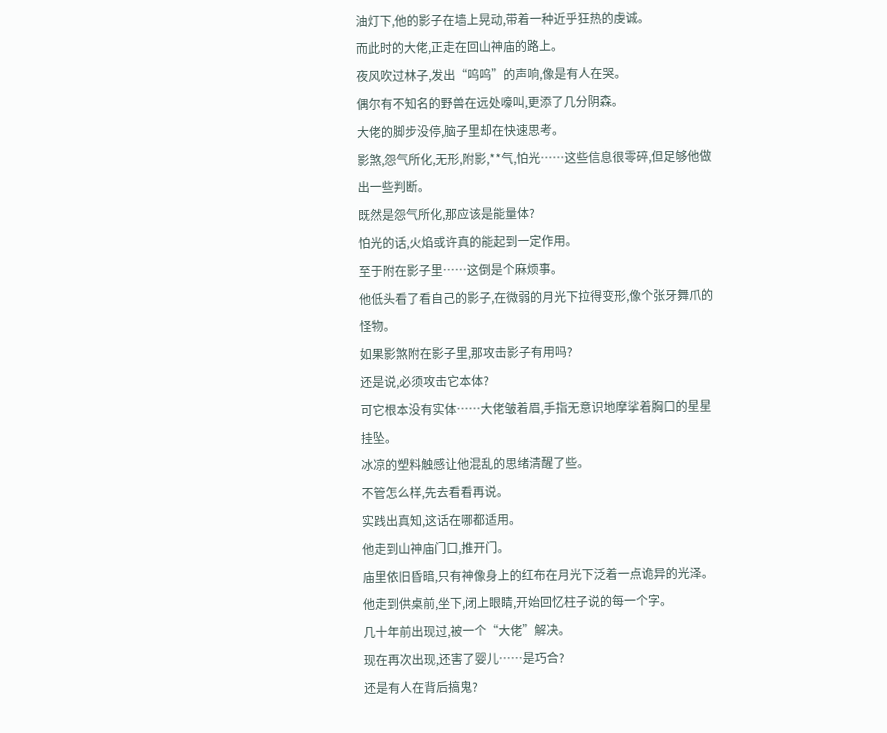油灯下,他的影子在墙上晃动,带着一种近乎狂热的虔诚。
而此时的大佬,正走在回山神庙的路上。
夜风吹过林子,发出“呜呜”的声响,像是有人在哭。
偶尔有不知名的野兽在远处嚎叫,更添了几分阴森。
大佬的脚步没停,脑子里却在快速思考。
影煞,怨气所化,无形,附影,**气,怕光……这些信息很零碎,但足够他做出一些判断。
既然是怨气所化,那应该是能量体?
怕光的话,火焰或许真的能起到一定作用。
至于附在影子里……这倒是个麻烦事。
他低头看了看自己的影子,在微弱的月光下拉得变形,像个张牙舞爪的怪物。
如果影煞附在影子里,那攻击影子有用吗?
还是说,必须攻击它本体?
可它根本没有实体……大佬皱着眉,手指无意识地摩挲着胸口的星星挂坠。
冰凉的塑料触感让他混乱的思绪清醒了些。
不管怎么样,先去看看再说。
实践出真知,这话在哪都适用。
他走到山神庙门口,推开门。
庙里依旧昏暗,只有神像身上的红布在月光下泛着一点诡异的光泽。
他走到供桌前,坐下,闭上眼睛,开始回忆柱子说的每一个字。
几十年前出现过,被一个“大佬”解决。
现在再次出现,还害了婴儿……是巧合?
还是有人在背后搞鬼?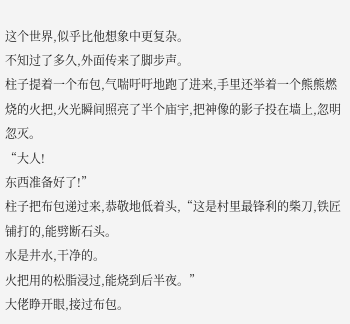这个世界,似乎比他想象中更复杂。
不知过了多久,外面传来了脚步声。
柱子提着一个布包,气喘吁吁地跑了进来,手里还举着一个熊熊燃烧的火把,火光瞬间照亮了半个庙宇,把神像的影子投在墙上,忽明忽灭。
“大人!
东西准备好了!”
柱子把布包递过来,恭敬地低着头,“这是村里最锋利的柴刀,铁匠铺打的,能劈断石头。
水是井水,干净的。
火把用的松脂浸过,能烧到后半夜。”
大佬睁开眼,接过布包。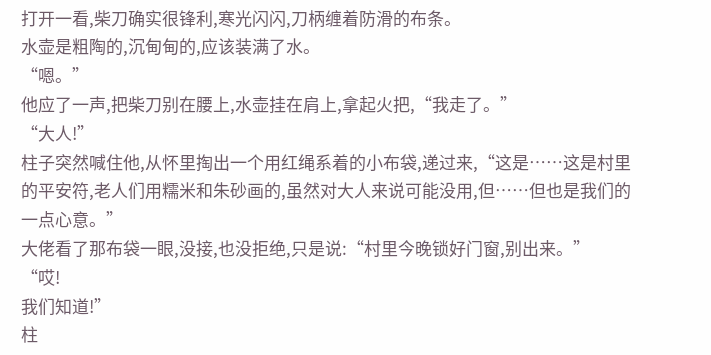打开一看,柴刀确实很锋利,寒光闪闪,刀柄缠着防滑的布条。
水壶是粗陶的,沉甸甸的,应该装满了水。
“嗯。”
他应了一声,把柴刀别在腰上,水壶挂在肩上,拿起火把,“我走了。”
“大人!”
柱子突然喊住他,从怀里掏出一个用红绳系着的小布袋,递过来,“这是……这是村里的平安符,老人们用糯米和朱砂画的,虽然对大人来说可能没用,但……但也是我们的一点心意。”
大佬看了那布袋一眼,没接,也没拒绝,只是说:“村里今晚锁好门窗,别出来。”
“哎!
我们知道!”
柱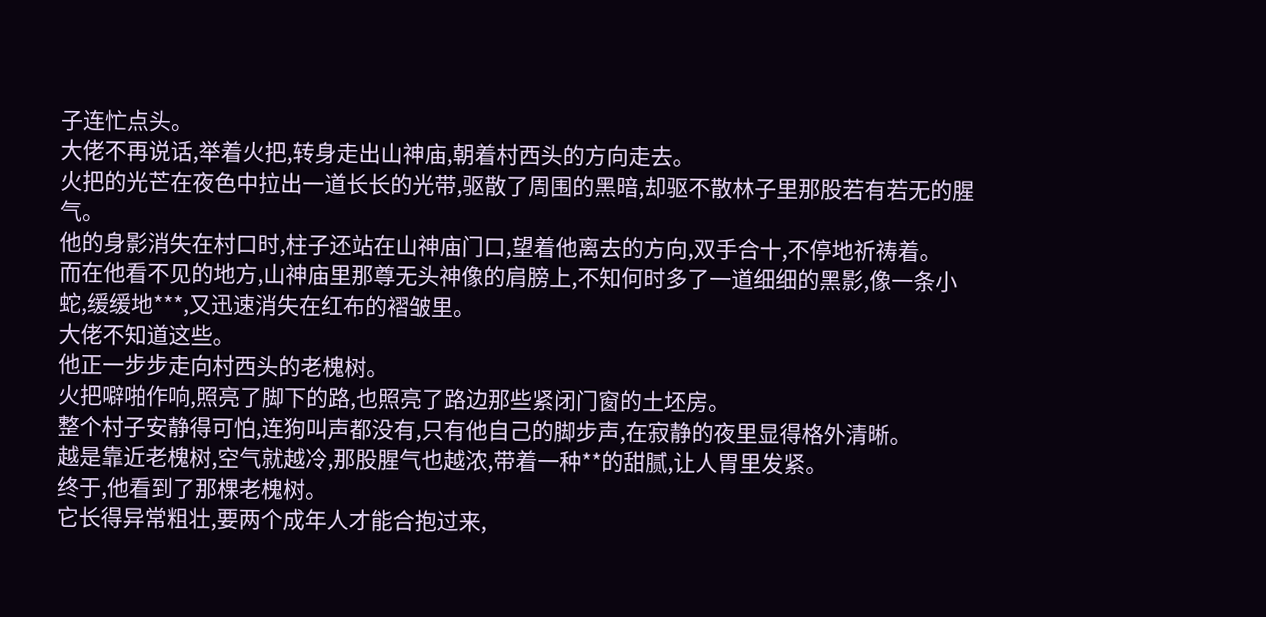子连忙点头。
大佬不再说话,举着火把,转身走出山神庙,朝着村西头的方向走去。
火把的光芒在夜色中拉出一道长长的光带,驱散了周围的黑暗,却驱不散林子里那股若有若无的腥气。
他的身影消失在村口时,柱子还站在山神庙门口,望着他离去的方向,双手合十,不停地祈祷着。
而在他看不见的地方,山神庙里那尊无头神像的肩膀上,不知何时多了一道细细的黑影,像一条小蛇,缓缓地***,又迅速消失在红布的褶皱里。
大佬不知道这些。
他正一步步走向村西头的老槐树。
火把噼啪作响,照亮了脚下的路,也照亮了路边那些紧闭门窗的土坯房。
整个村子安静得可怕,连狗叫声都没有,只有他自己的脚步声,在寂静的夜里显得格外清晰。
越是靠近老槐树,空气就越冷,那股腥气也越浓,带着一种**的甜腻,让人胃里发紧。
终于,他看到了那棵老槐树。
它长得异常粗壮,要两个成年人才能合抱过来,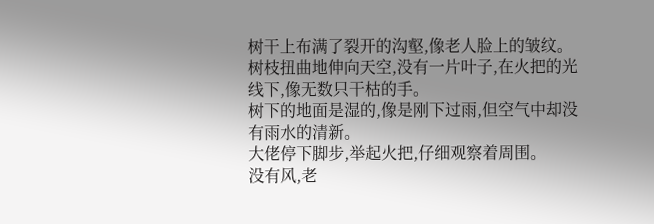树干上布满了裂开的沟壑,像老人脸上的皱纹。
树枝扭曲地伸向天空,没有一片叶子,在火把的光线下,像无数只干枯的手。
树下的地面是湿的,像是刚下过雨,但空气中却没有雨水的清新。
大佬停下脚步,举起火把,仔细观察着周围。
没有风,老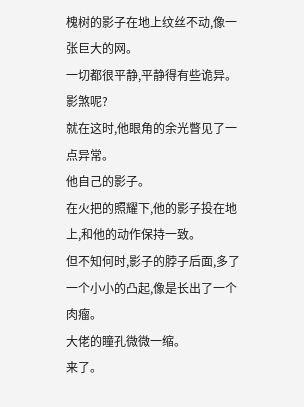槐树的影子在地上纹丝不动,像一张巨大的网。
一切都很平静,平静得有些诡异。
影煞呢?
就在这时,他眼角的余光瞥见了一点异常。
他自己的影子。
在火把的照耀下,他的影子投在地上,和他的动作保持一致。
但不知何时,影子的脖子后面,多了一个小小的凸起,像是长出了一个肉瘤。
大佬的瞳孔微微一缩。
来了。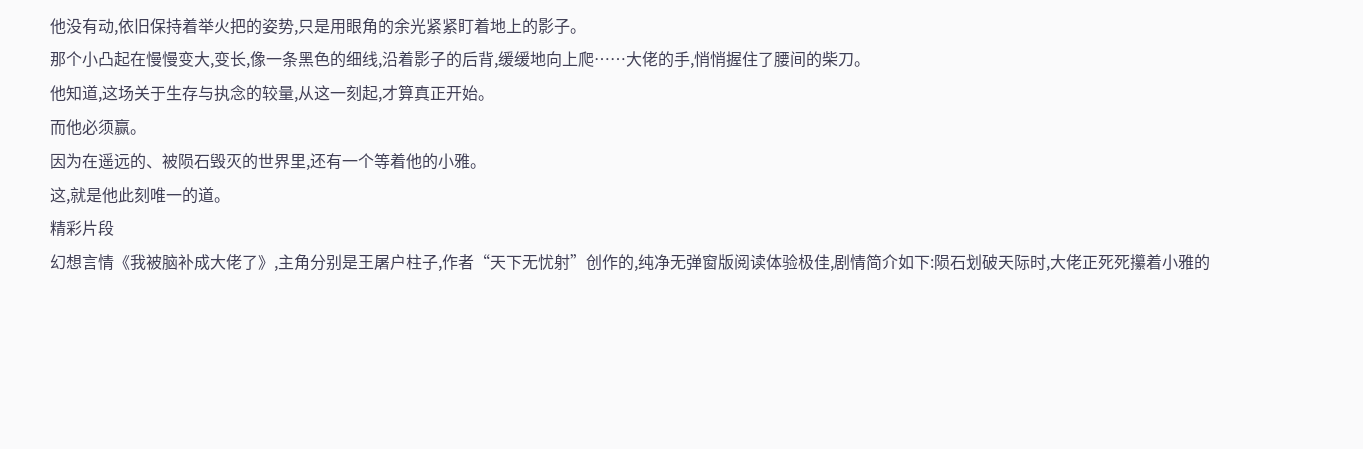他没有动,依旧保持着举火把的姿势,只是用眼角的余光紧紧盯着地上的影子。
那个小凸起在慢慢变大,变长,像一条黑色的细线,沿着影子的后背,缓缓地向上爬……大佬的手,悄悄握住了腰间的柴刀。
他知道,这场关于生存与执念的较量,从这一刻起,才算真正开始。
而他必须赢。
因为在遥远的、被陨石毁灭的世界里,还有一个等着他的小雅。
这,就是他此刻唯一的道。
精彩片段
幻想言情《我被脑补成大佬了》,主角分别是王屠户柱子,作者“天下无忧射”创作的,纯净无弹窗版阅读体验极佳,剧情简介如下:陨石划破天际时,大佬正死死攥着小雅的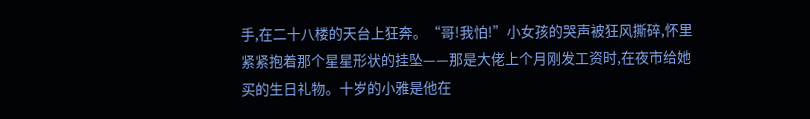手,在二十八楼的天台上狂奔。“哥!我怕!”小女孩的哭声被狂风撕碎,怀里紧紧抱着那个星星形状的挂坠——那是大佬上个月刚发工资时,在夜市给她买的生日礼物。十岁的小雅是他在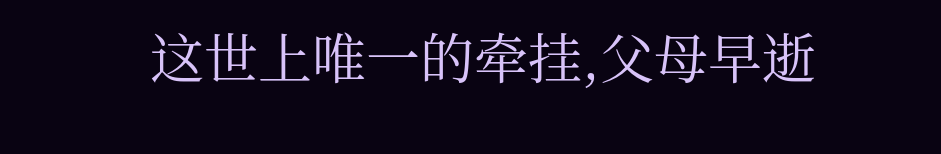这世上唯一的牵挂,父母早逝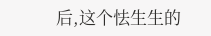后,这个怯生生的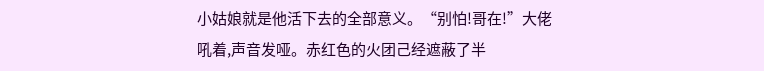小姑娘就是他活下去的全部意义。“别怕!哥在!”大佬吼着,声音发哑。赤红色的火团己经遮蔽了半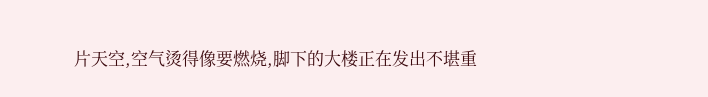片天空,空气烫得像要燃烧,脚下的大楼正在发出不堪重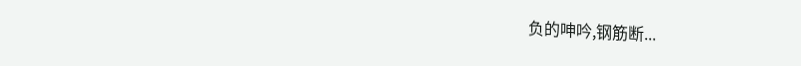负的呻吟,钢筋断...